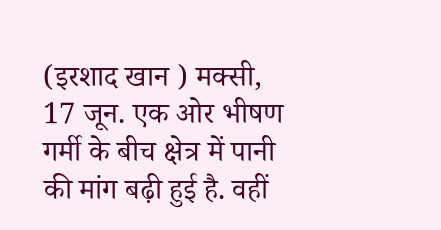(इरशाद खान ) मक्सी, 17 जून. एक ओर भीषण गर्मी के बीच क्षेत्र में पानी की मांग बढ़ी हुई है. वहीं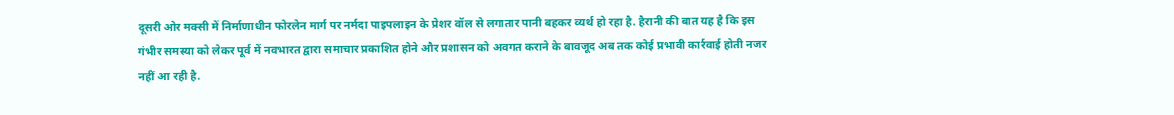दूसरी ओर मक्सी में निर्माणाधीन फोरलेन मार्ग पर नर्मदा पाइपलाइन के प्रेशर वॉल से लगातार पानी बहकर व्यर्थ हो रहा है. हैरानी की बात यह है कि इस गंभीर समस्या को लेकर पूर्व में नवभारत द्वारा समाचार प्रकाशित होने और प्रशासन को अवगत कराने के बावजूद अब तक कोई प्रभावी कार्रवाई होती नजर नहीं आ रही है.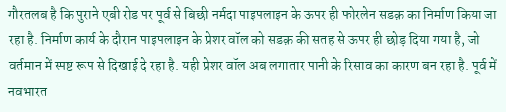गौरतलब है कि पुराने एबी रोड पर पूर्व से बिछी नर्मदा पाइपलाइन के ऊपर ही फोरलेन सडक़ का निर्माण किया जा रहा है. निर्माण कार्य के दौरान पाइपलाइन के प्रेशर वॉल को सडक़ की सतह से ऊपर ही छोड़ दिया गया है, जो वर्तमान में स्पष्ट रूप से दिखाई दे रहा है. यही प्रेशर वॉल अब लगातार पानी के रिसाव का कारण बन रहा है. पूर्व में नवभारत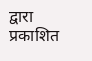द्वारा प्रकाशित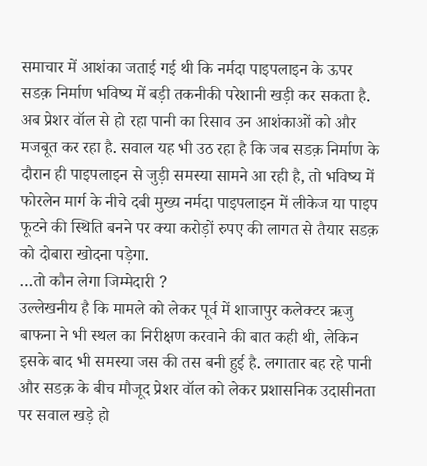समाचार में आशंका जताई गई थी कि नर्मदा पाइपलाइन के ऊपर सडक़ निर्माण भविष्य में बड़ी तकनीकी परेशानी खड़ी कर सकता है. अब प्रेशर वॉल से हो रहा पानी का रिसाव उन आशंकाओं को और मजबूत कर रहा है. सवाल यह भी उठ रहा है कि जब सडक़ निर्माण के दौरान ही पाइपलाइन से जुड़ी समस्या सामने आ रही है, तो भविष्य में फोरलेन मार्ग के नीचे दबी मुख्य नर्मदा पाइपलाइन में लीकेज या पाइप फूटने की स्थिति बनने पर क्या करोड़ों रुपए की लागत से तैयार सडक़ को दोबारा खोदना पड़ेगा.
…तो कौन लेगा जिम्मेदारी ?
उल्लेखनीय है कि मामले को लेकर पूर्व में शाजापुर कलेक्टर ऋजु बाफना ने भी स्थल का निरीक्षण करवाने की बात कही थी, लेकिन इसके बाद भी समस्या जस की तस बनी हुई है. लगातार बह रहे पानी और सडक़ के बीच मौजूद प्रेशर वॉल को लेकर प्रशासनिक उदासीनता पर सवाल खड़े हो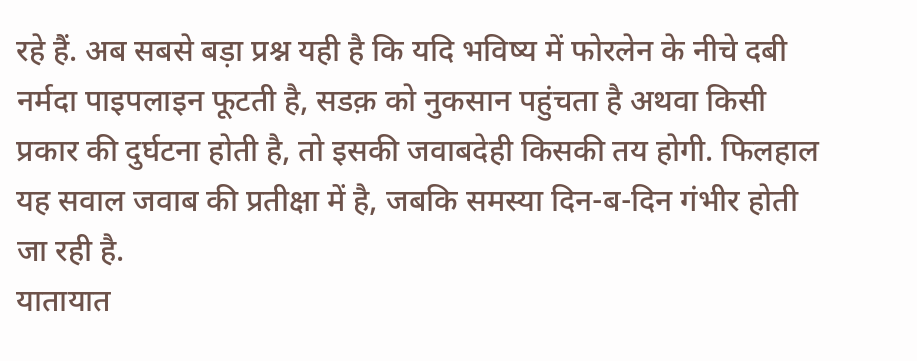रहे हैं. अब सबसे बड़ा प्रश्न यही है कि यदि भविष्य में फोरलेन के नीचे दबी नर्मदा पाइपलाइन फूटती है, सडक़ को नुकसान पहुंचता है अथवा किसी प्रकार की दुर्घटना होती है, तो इसकी जवाबदेही किसकी तय होगी. फिलहाल यह सवाल जवाब की प्रतीक्षा में है, जबकि समस्या दिन-ब-दिन गंभीर होती जा रही है.
यातायात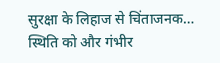सुरक्षा के लिहाज से चिंताजनक…
स्थिति को और गंभीर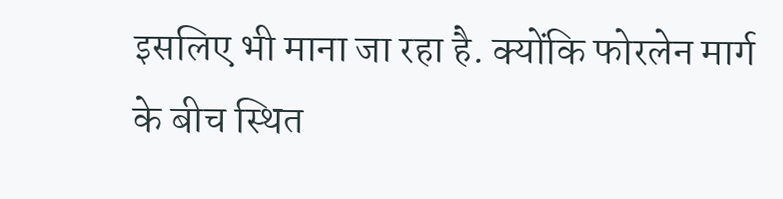इसलिए भी माना जा रहा है. क्योंकि फोरलेन मार्ग के बीच स्थित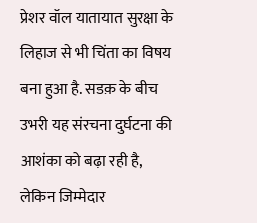प्रेशर वॉल यातायात सुरक्षा के लिहाज से भी चिंता का विषय बना हुआ है. सडक़ के बीच उभरी यह संरचना दुर्घटना की आशंका को बढ़ा रही है, लेकिन जिम्मेदार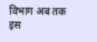विभाग अब तक इस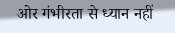ओर गंभीरता से ध्यान नहीं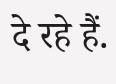दे रहे हैं.